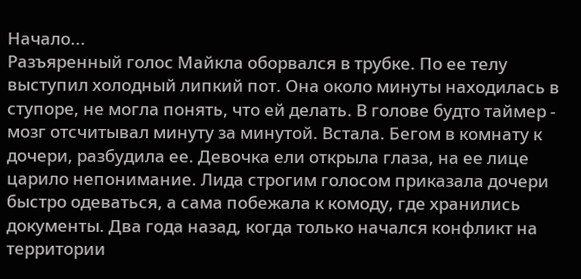Начало...
Разъяренный голос Майкла оборвался в трубке. По ее телу выступил холодный липкий пот. Она около минуты находилась в ступоре, не могла понять, что ей делать. В голове будто таймер - мозг отсчитывал минуту за минутой. Встала. Бегом в комнату к дочери, разбудила ее. Девочка ели открыла глаза, на ее лице царило непонимание. Лида строгим голосом приказала дочери быстро одеваться, а сама побежала к комоду, где хранились документы. Два года назад, когда только начался конфликт на территории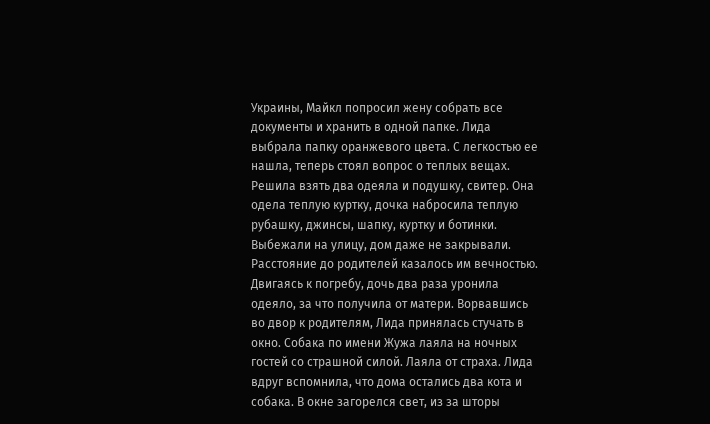Украины, Майкл попросил жену собрать все документы и хранить в одной папке. Лида выбрала папку оранжевого цвета. С легкостью ее нашла, теперь стоял вопрос о теплых вещах. Решила взять два одеяла и подушку, свитер. Она одела теплую куртку, дочка набросила теплую рубашку, джинсы, шапку, куртку и ботинки. Выбежали на улицу, дом даже не закрывали. Расстояние до родителей казалось им вечностью. Двигаясь к погребу, дочь два раза уронила одеяло, за что получила от матери. Ворвавшись во двор к родителям, Лида принялась стучать в окно. Собака по имени Жужа лаяла на ночных гостей со страшной силой. Лаяла от страха. Лида вдруг вспомнила, что дома остались два кота и собака. В окне загорелся свет, из за шторы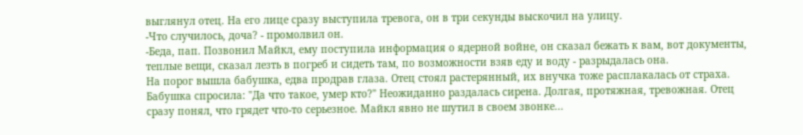выглянул отец. На его лице сразу выступила тревога, он в три секунды выскочил на улицу.
-Что случилось, доча? - промолвил он.
-Беда, пап. Позвонил Майкл, ему поступила информация о ядерной войне, он сказал бежать к вам, вот документы, теплые вещи, сказал лезть в погреб и сидеть там, по возможности взяв еду и воду - разрыдалась она.
На порог вышла бабушка, едва продрав глаза. Отец стоял растерянный, их внучка тоже расплакалась от страха. Бабушка спросила: "Да что такое, умер кто?" Неожиданно раздалась сирена. Долгая, протяжная, тревожная. Отец сразу понял, что грядет что-то серьезное. Майкл явно не шутил в своем звонке...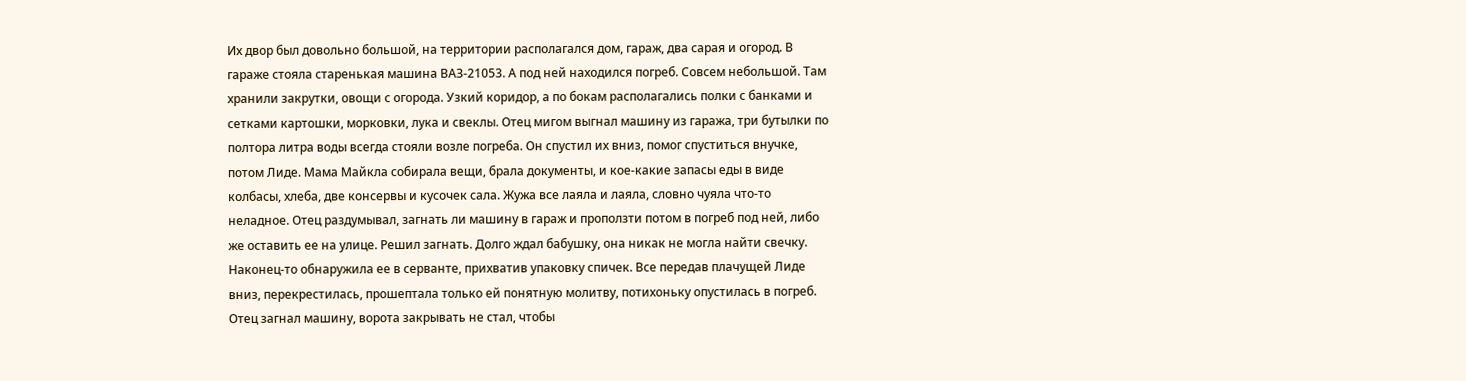Их двор был довольно большой, на территории располагался дом, гараж, два сарая и огород. В гараже стояла старенькая машина ВАЗ-21053. А под ней находился погреб. Совсем небольшой. Там хранили закрутки, овощи с огорода. Узкий коридор, а по бокам располагались полки с банками и сетками картошки, морковки, лука и свеклы. Отец мигом выгнал машину из гаража, три бутылки по полтора литра воды всегда стояли возле погреба. Он спустил их вниз, помог спуститься внучке, потом Лиде. Мама Майкла собирала вещи, брала документы, и кое-какие запасы еды в виде колбасы, хлеба, две консервы и кусочек сала. Жужа все лаяла и лаяла, словно чуяла что-то неладное. Отец раздумывал, загнать ли машину в гараж и проползти потом в погреб под ней, либо же оставить ее на улице. Решил загнать. Долго ждал бабушку, она никак не могла найти свечку. Наконец-то обнаружила ее в серванте, прихватив упаковку спичек. Все передав плачущей Лиде вниз, перекрестилась, прошептала только ей понятную молитву, потихоньку опустилась в погреб. Отец загнал машину, ворота закрывать не стал, чтобы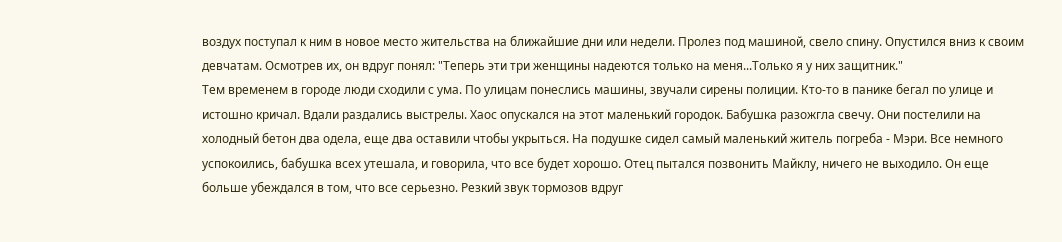воздух поступал к ним в новое место жительства на ближайшие дни или недели. Пролез под машиной, свело спину. Опустился вниз к своим девчатам. Осмотрев их, он вдруг понял: "Теперь эти три женщины надеются только на меня...Только я у них защитник."
Тем временем в городе люди сходили с ума. По улицам понеслись машины, звучали сирены полиции. Кто-то в панике бегал по улице и истошно кричал. Вдали раздались выстрелы. Хаос опускался на этот маленький городок. Бабушка разожгла свечу. Они постелили на холодный бетон два одела, еще два оставили чтобы укрыться. На подушке сидел самый маленький житель погреба - Мэри. Все немного успокоились, бабушка всех утешала, и говорила, что все будет хорошо. Отец пытался позвонить Майклу, ничего не выходило. Он еще больше убеждался в том, что все серьезно. Резкий звук тормозов вдруг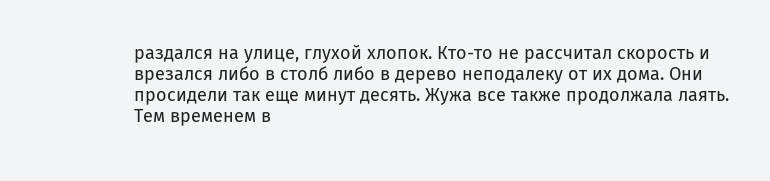раздался на улице, глухой хлопок. Кто-то не рассчитал скорость и врезался либо в столб либо в дерево неподалеку от их дома. Они просидели так еще минут десять. Жужа все также продолжала лаять.
Тем временем в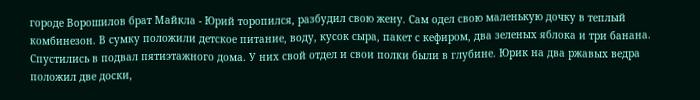городе Ворошилов брат Майкла - Юрий торопился, разбудил свою жену. Сам одел свою маленькую дочку в теплый комбинезон. В сумку положили детское питание, воду, кусок сыра, пакет с кефиром, два зеленых яблока и три банана. Спустились в подвал пятиэтажного дома. У них свой отдел и свои полки были в глубине. Юрик на два ржавых ведра положил две доски,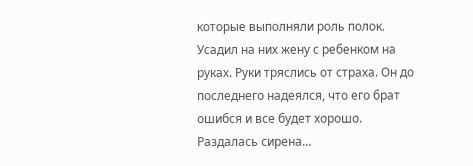которые выполняли роль полок. Усадил на них жену с ребенком на руках. Руки тряслись от страха. Он до последнего надеялся, что его брат ошибся и все будет хорошо. Раздалась сирена...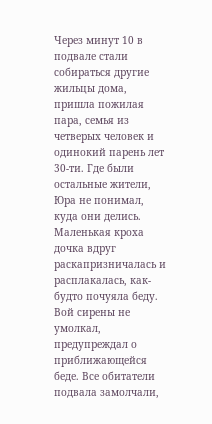Через минут 10 в подвале стали собираться другие жильцы дома, пришла пожилая пара, семья из четверых человек и одинокий парень лет 30-ти. Где были остальные жители, Юра не понимал, куда они делись. Маленькая кроха дочка вдруг раскапризничалась и расплакалась, как-будто почуяла беду. Вой сирены не умолкал, предупреждал о приближающейся беде. Все обитатели подвала замолчали,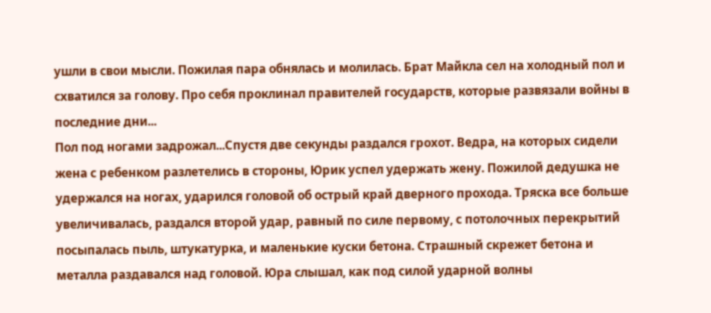ушли в свои мысли. Пожилая пара обнялась и молилась. Брат Майкла сел на холодный пол и схватился за голову. Про себя проклинал правителей государств, которые развязали войны в последние дни...
Пол под ногами задрожал...Спустя две секунды раздался грохот. Ведра, на которых сидели жена с ребенком разлетелись в стороны, Юрик успел удержать жену. Пожилой дедушка не удержался на ногах, ударился головой об острый край дверного прохода. Тряска все больше увеличивалась, раздался второй удар, равный по силе первому, с потолочных перекрытий посыпалась пыль, штукатурка, и маленькие куски бетона. Страшный скрежет бетона и металла раздавался над головой. Юра слышал, как под силой ударной волны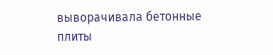выворачивала бетонные плиты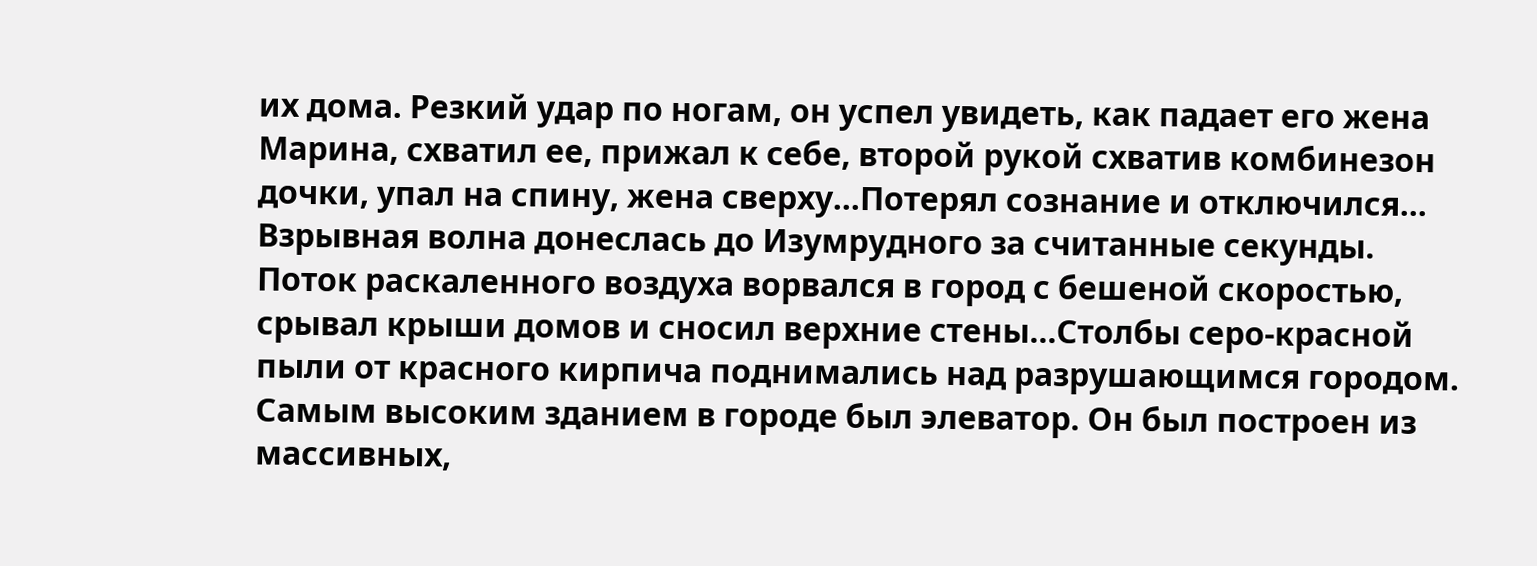их дома. Резкий удар по ногам, он успел увидеть, как падает его жена Марина, схватил ее, прижал к себе, второй рукой схватив комбинезон дочки, упал на спину, жена сверху...Потерял сознание и отключился...
Взрывная волна донеслась до Изумрудного за считанные секунды. Поток раскаленного воздуха ворвался в город с бешеной скоростью, срывал крыши домов и сносил верхние стены...Столбы серо-красной пыли от красного кирпича поднимались над разрушающимся городом. Самым высоким зданием в городе был элеватор. Он был построен из массивных,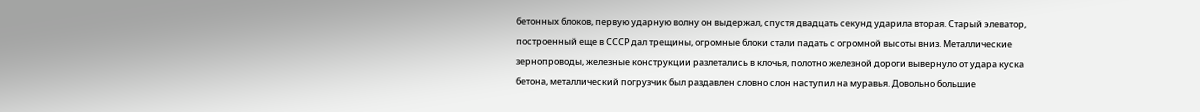бетонных блоков, первую ударную волну он выдержал, спустя двадцать секунд ударила вторая. Старый элеватор, построенный еще в СССР дал трещины, огромные блоки стали падать с огромной высоты вниз. Металлические зернопроводы, железные конструкции разлетались в клочья, полотно железной дороги вывернуло от удара куска бетона, металлический погрузчик был раздавлен словно слон наступил на муравья. Довольно большие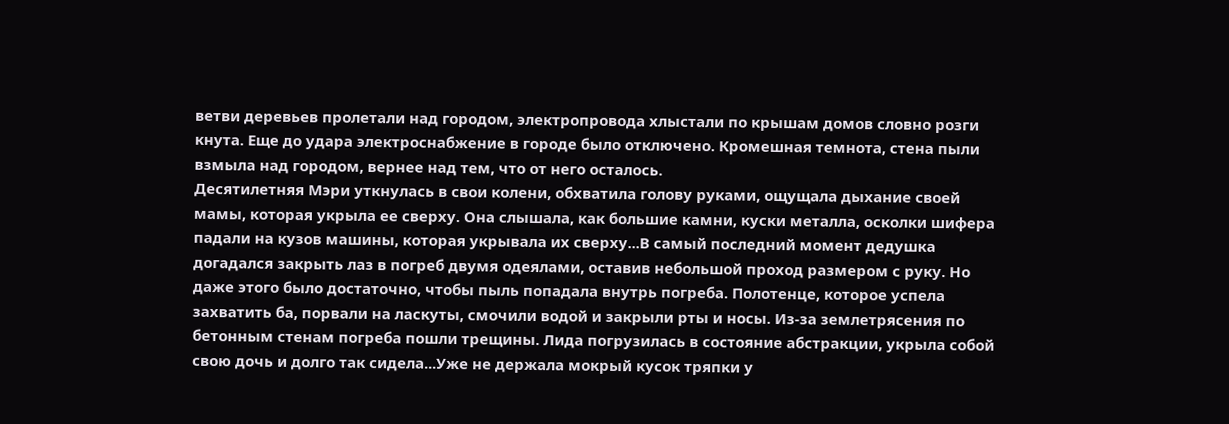ветви деревьев пролетали над городом, электропровода хлыстали по крышам домов словно розги кнута. Еще до удара электроснабжение в городе было отключено. Кромешная темнота, стена пыли взмыла над городом, вернее над тем, что от него осталось.
Десятилетняя Мэри уткнулась в свои колени, обхватила голову руками, ощущала дыхание своей мамы, которая укрыла ее сверху. Она слышала, как большие камни, куски металла, осколки шифера падали на кузов машины, которая укрывала их сверху...В самый последний момент дедушка догадался закрыть лаз в погреб двумя одеялами, оставив небольшой проход размером с руку. Но даже этого было достаточно, чтобы пыль попадала внутрь погреба. Полотенце, которое успела захватить ба, порвали на ласкуты, смочили водой и закрыли рты и носы. Из-за землетрясения по бетонным стенам погреба пошли трещины. Лида погрузилась в состояние абстракции, укрыла собой свою дочь и долго так сидела...Уже не держала мокрый кусок тряпки у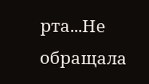рта...Не обращала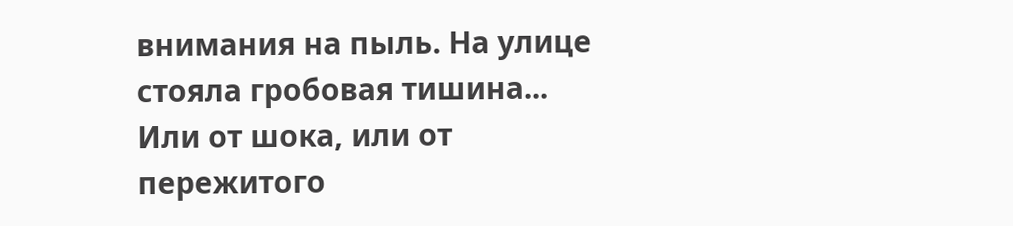внимания на пыль. На улице стояла гробовая тишина... Или от шока, или от пережитого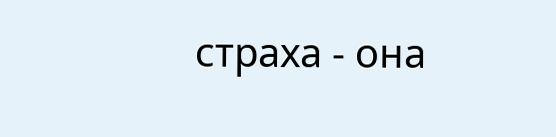страха - она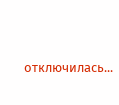отключилась...